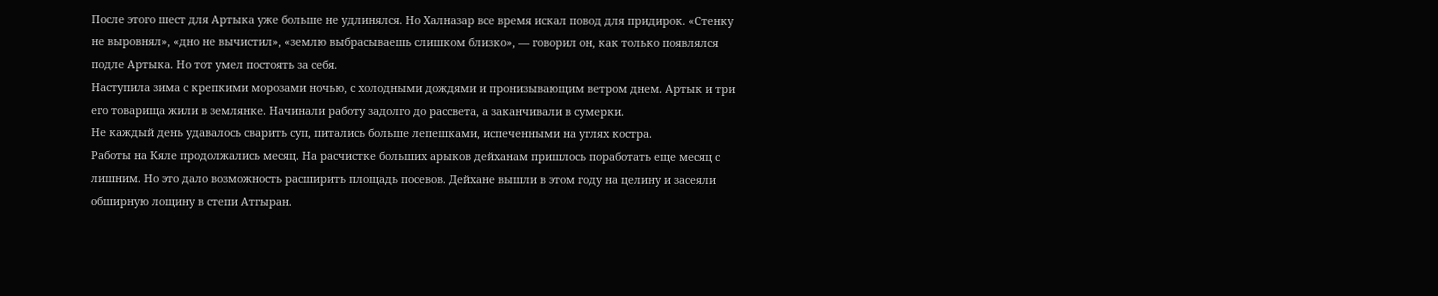После этого шест для Артыка уже больше не удлинялся. Но Халназар все время искал повод для придирок. «Стенку не выровнял», «дно не вычистил», «землю выбрасываешь слишком близко», — говорил он, как только появлялся подле Артыка. Но тот умел постоять за себя.
Наступила зима с крепкими морозами ночью, с холодными дождями и пронизывающим ветром днем. Артык и три его товарища жили в землянке. Начинали работу задолго до рассвета, а заканчивали в сумерки.
Не каждый день удавалось сварить суп, питались больше лепешками, испеченными на углях костра.
Работы на Кяле продолжались месяц. На расчистке больших арыков дейханам пришлось поработать еще месяц с лишним. Но это дало возможность расширить площадь посевов. Дейхане вышли в этом году на целину и засеяли обширную лощину в степи Атгыран.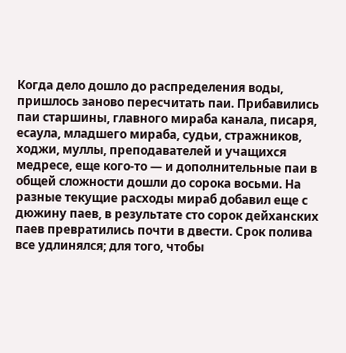Когда дело дошло до распределения воды, пришлось заново пересчитать паи. Прибавились паи старшины, главного мираба канала, писаря, есаула, младшего мираба, судьи, стражников, ходжи, муллы, преподавателей и учащихся медресе, еще кого-то — и дополнительные паи в общей сложности дошли до сорока восьми. На разные текущие расходы мираб добавил еще с дюжину паев, в результате сто сорок дейханских паев превратились почти в двести. Срок полива все удлинялся; для того, чтобы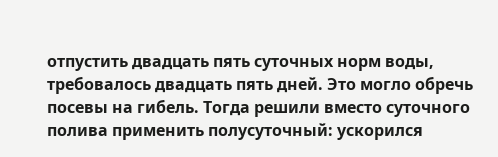отпустить двадцать пять суточных норм воды, требовалось двадцать пять дней. Это могло обречь посевы на гибель. Тогда решили вместо суточного полива применить полусуточный: ускорился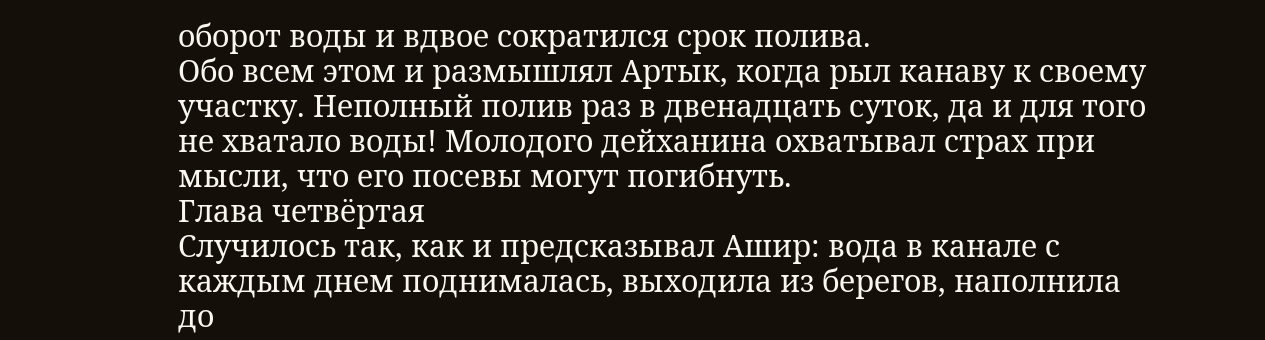оборот воды и вдвое сократился срок полива.
Обо всем этом и размышлял Артык, когда рыл канаву к своему участку. Неполный полив раз в двенадцать суток, да и для того не хватало воды! Молодого дейханина охватывал страх при мысли, что его посевы могут погибнуть.
Глава четвёртая
Случилось так, как и предсказывал Ашир: вода в канале с каждым днем поднималась, выходила из берегов, наполнила до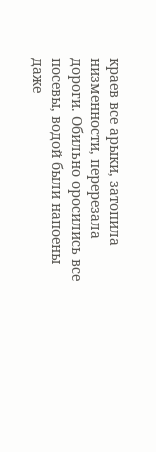краев все арыки, затопила низменности, перерезала дороги. Обильно оросились все посевы, водой были напоены даже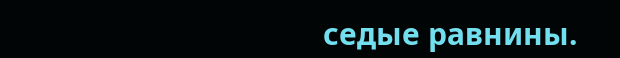седые равнины.